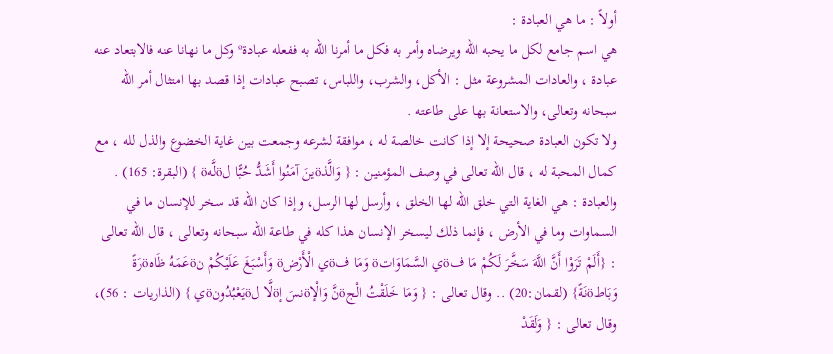أولاً : ما هي العبادة :
هي اسم جامع لكل ما يحبه الله ويرضاه وأمر به فكل ما أمرنا الله به ففعله عبادةº وكل ما نهانا عنه فالابتعاد عنه عبادة ، والعادات المشروعة مثل : الأكل، والشرب، واللباس، تصبح عبادات إذا قصد بها امتثال أمر الله سبحانه وتعالى، والاستعانة بها على طاعته .
ولا تكون العبادة صحيحة إلا إذا كانت خالصة له ، موافقة لشرعه وجمعت بين غاية الخضوع والذل لله ، مع كمال المحبة له ، قال الله تعالى في وصف المؤمنين : { وَالَّذöينَ آمَنُوا أَشَدُّ حُبًّا لöلَّهö } (البقرة: 165) .
والعبادة : هي الغاية التي خلق الله لها الخلق ، وأرسل لها الرسل، وإذا كان الله قد سخر للإنسان ما في السماوات وما في الأرض ، فإنما ذلك ليسخر الإنسان هذا كله في طاعة الله سبحانه وتعالى ، قال الله تعالى : {أَلَمْ تَرَوْا أَنَّ اللَّهَ سَخَّرَ لَكُمْ مَا فöي السَّمَاوَاتö وَمَا فöي الْأَرْضö وَأَسْبَغَ عَلَيْكُمْ نöعَمَهُ ظَاهöرَةً وَبَاطöنَةً} (لقمان:20) .. وقال تعالى : { وَمَا خَلَقْتُ الْجöنَّ وَالْإöنسَ إöلَّا لöيَعْبُدُونöي } (الذاريات : 56)، وقال تعالى : { وَلَقَدْ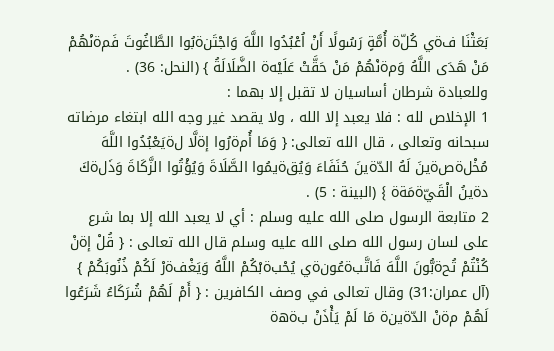بَعَثْنَا فöي كُلّö أُمَّةٍ رَسُولًا أَنْ اُعْبُدُوا اللَّهَ وَاجْتَنöبُوا الطَّاغُوتَ فَمöنْهُمْ مَنْ هَدَى اللَّهُ وَمöنْهُمْ مَنْ حَقَّتْ عَلَيْهö الضَّلَالَةُ } (النحل: 36) .
وللعبادة شرطان أساسيان لا تقبل إلا بهما :
1 الإخلاص لله : فلا يعبد إلا الله ، ولا يقصد غير وجه الله ابتغاء مرضاته سبحانه وتعالى ، قال الله تعالى: { وَمَا أُمöرُوا إöلَّا لöيَعْبُدُوا اللَّهَ مُخْلöصöينَ لَهُ الدّöينَ حُنَفَاءَ وَيُقöيمُوا الصَّلَاةَ وَيُؤْتُوا الزَّكَاةَ وَذَلöكَ دöينُ الْقَيّöمَةö } (البينة : 5) .
2 متابعة الرسول صلى الله عليه وسلم : أي لا يعبد الله إلا بما شرع على لسان رسول الله صلى الله عليه وسلم قال الله تعالى : { قُلْ إöنْ كُنْتُمْ تُحöبُّونَ اللَّهَ فَاتَّبöعُونöي يُحْبöبْكُمْ اللَّهُ وَيَغْفöرْ لَكُمْ ذُنُوبَكُمْ } (آل عمران:31) وقال تعالى في وصف الكافرين : { أَمْ لَهُمْ شُرَكَاءُ شَرَعُوا لَهُمْ مöنْ الدّöينö مَا لَمْ يَأْذَنْ بöهö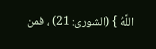اللَّهُ } (الشورى: 21) ، فمن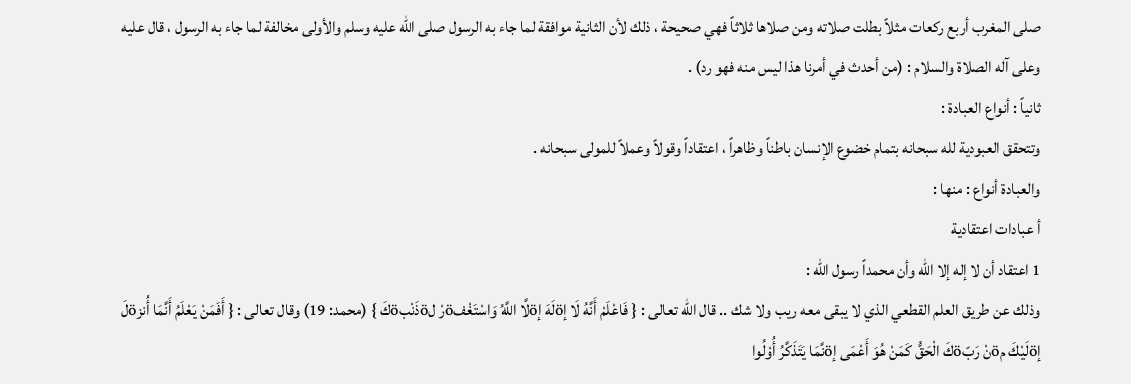صلى المغرب أربع ركعات مثلاً بطلت صلاته ومن صلاها ثلاثاً فهي صحيحة ، ذلك لأن الثانية موافقة لما جاء به الرسول صلى الله عليه وسلم والأولى مخالفة لما جاء به الرسول ، قال عليه وعلى آله الصلاة والسلام : (من أحدث في أمرنا هذا ليس منه فهو رد) .
ثانياً : أنواع العبادة :
وتتحقق العبودية لله سبحانه بتمام خضوع الإنسان باطناً وظاهراً ، اعتقاداً وقولاً وعملاً للمولى سبحانه .
والعبادة أنواع : منها :
أ عبادات اعتقادية
1 اعتقاد أن لا إله إلا الله وأن محمداً رسول الله :
وذلك عن طريق العلم القطعي الذي لا يبقى معه ريب ولا شك .. قال الله تعالى : { فَاعْلَمْ أَنَّهُ لَا إöلَهَ إöلَّا اللَّهُ وَاسْتَغْفöرْ لöذَنْبöكَ } (محمد: 19) وقال تعالى : { أَفَمَنْ يَعْلَمُ أَنَّمَا أُنزöلَ إöلَيْكَ مöنْ رَبّöكَ الْحَقُّ كَمَنْ هُوَ أَعْمَى إöنَّمَا يَتَذَكَّرُ أُوْلُوا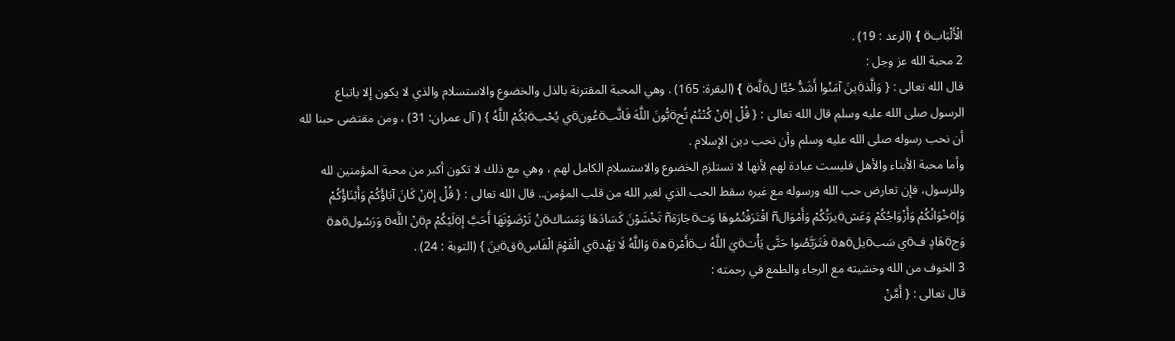الْأَلْبَابö } (الرعد : 19) .
2 محبة الله عز وجل :
قال الله تعالى : { وَالَّذöينَ آمَنُوا أَشَدُّ حُبًّا لöلَّهö } (البقرة: 165) . وهي المحبة المقترنة بالذل والخضوع والاستسلام والذي لا يكون إلا باتباع الرسول صلى الله عليه وسلم قال الله تعالى : { قُلْ إöنْ كُنْتُمْ تُحöبُّونَ اللَّهَ فَاتَّبöعُونöي يُحْبöبْكُمْ اللَّهُ } ( آل عمران: 31) ، ومن مقتضى حبنا لله أن نحب رسوله صلى الله عليه وسلم وأن نحب دين الإسلام .
وأما محبة الأبناء والأهل فليست عبادة لهم لأنها لا تستلزم الخضوع والاستسلام الكامل لهم ، وهي مع ذلك لا تكون أكبر من محبة المؤمنين لله وللرسول، فإن تعارض حب الله ورسوله مع غيره سقط الحب الذي لغير الله من قلب المؤمن.. قال الله تعالى : { قُلْ إöنْ كَانَ آبَاؤُكُمْ وَأَبْنَاؤُكُمْ وَإöخْوَانُكُمْ وَأَزْوَاجُكُمْ وَعَشöيرَتُكُمْ وَأَمْوَالñ اقْتَرَفْتُمُوهَا وَتöجَارَةñ تَخْشَوْنَ كَسَادَهَا وَمَسَاكöنُ تَرْضَوْنَهَا أَحَبَّ إöلَيْكُمْ مöنْ اللَّهö وَرَسُولöهö وَجöهَادٍ فöي سَبöيلöهö فَتَرَبَّصُوا حَتَّى يَأْتöيَ اللَّهُ بöأَمْرöهö وَاللَّهُ لَا يَهْدöي الْقَوْمَ الْفَاسöقöينَ } (التوبة : 24) .
3 الخوف من الله وخشيته مع الرجاء والطمع في رحمته :
قال تعالى : { أَمَّنْ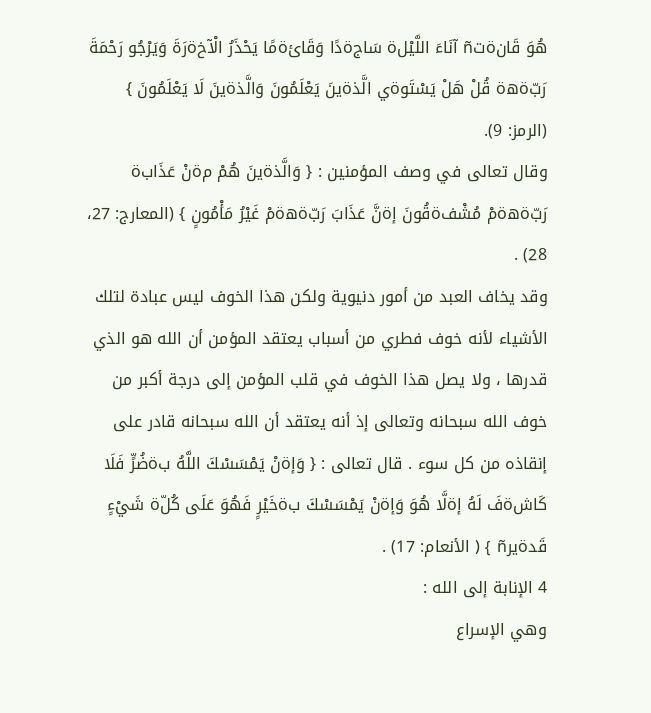هُوَ قَانöتñ آنَاءَ اللَّيْلö سَاجöدًا وَقَائöمًا يَحْذَرُ الْآخöرَةَ وَيَرْجُو رَحْمَةَ رَبّöهö قُلْ هَلْ يَسْتَوöي الَّذöينَ يَعْلَمُونَ وَالَّذöينَ لَا يَعْلَمُونَ } (الرمز: 9).
وقال تعالى في وصف المؤمنين : { وَالَّذöينَ هُمْ مöنْ عَذَابö رَبّöهöمْ مُشْفöقُونَ إöنَّ عَذَابَ رَبّöهöمْ غَيْرُ مَأْمُونٍ } (المعارج: 27، 28) .
وقد يخاف العبد من أمور دنيوية ولكن هذا الخوف ليس عبادة لتلك الأشياء لأنه خوف فطري من أسباب يعتقد المؤمن أن الله هو الذي قدرها ، ولا يصل هذا الخوف في قلب المؤمن إلى درجة أكبر من خوف الله سبحانه وتعالى إذ أنه يعتقد أن الله سبحانه قادر على إنقاذه من كل سوء . قال تعالى : { وَإöنْ يَمْسَسْكَ اللَّهُ بöضُرٍّ فَلَا كَاشöفَ لَهُ إöلَّا هُوَ وَإöنْ يَمْسَسْكَ بöخَيْرٍ فَهُوَ عَلَى كُلّö شَيْءٍ قَدöيرñ } ( الأنعام: 17) .
4 الإنابة إلى الله :
وهي الإسراع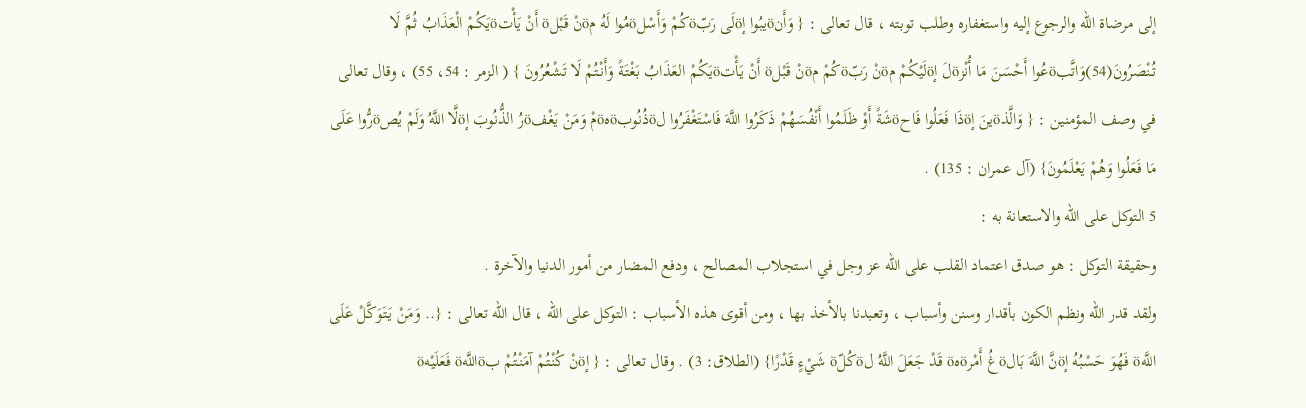إلى مرضاة الله والرجوع إليه واستغفاره وطلب توبته ، قال تعالى : { وَأَنöيبُوا إöلَى رَبّöكُمْ وَأَسْلöمُوا لَهُ مöنْ قَبْلö أَنْ يَأْتöيَكُمْ الْعَذَابُ ثُمَّ لَا تُنْصَرُونَ(54)وَاتَّبöعُوا أَحْسَنَ مَا أُنْزöلَ إöلَيْكُمْ مöنْ رَبّöكُمْ مöنْ قَبْلö أَنْ يَأْتöيَكُمْ العَذَابُ بَغْتَةً وَأَنْتُمْ لَا تَشْعُرُونَ } ( الزمر : 54، 55) ، وقال تعالى في وصف المؤمنين : { وَالَّذöينَ إöذَا فَعَلُوا فَاحöشَةً أَوْ ظَلَمُوا أَنْفُسَهُمْ ذَكَرُوا اللَّهَ فَاسْتَغْفَرُوا لöذُنُوبöهöمْ وَمَنْ يَغْفöرُ الذُّنُوبَ إöلَّا اللَّهُ وَلَمْ يُصöرُّوا عَلَى مَا فَعَلُوا وَهُمْ يَعْلَمُونَ} (آل عمران : 135) .
5 التوكل على الله والاستعانة به :
وحقيقة التوكل : هو صدق اعتماد القلب على الله عز وجل في استجلاب المصالح ، ودفع المضار من أمور الدنيا والآخرة .
ولقد قدر الله ونظم الكون بأقدار وسنن وأسباب ، وتعبدنا بالأخذ بها ، ومن أقوى هذه الأسباب : التوكل على الله ، قال الله تعالى : {.. وَمَنْ يَتَوَكَّلْ عَلَى اللَّهö فَهُوَ حَسْبُهُ إöنَّ اللَّهَ بَالöغُ أَمْرöهö قَدْ جَعَلَ اللَّهُ لöكُلّö شَيْءٍ قَدْرًا} (الطلاق: 3) . وقال تعالى : { إöنْ كُنْتُمْ آمَنْتُمْ بöاللَّهö فَعَلَيْهö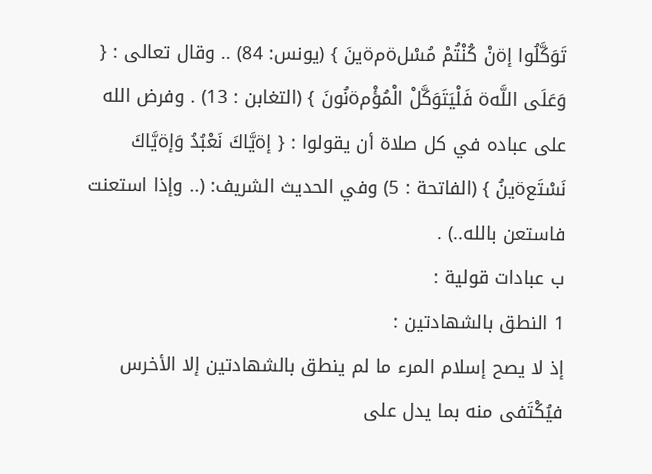تَوَكَّلُوا إöنْ كُنْتُمْ مُسْلöمöينَ } (يونس: 84) .. وقال تعالى : { وَعَلَى اللَّهö فَلْيَتَوَكَّلْ الْمُؤْمöنُونَ } (التغابن : 13) . وفرض الله على عباده في كل صلاة أن يقولوا : { إöيَّاكَ نَعْبُدُ وَإöيَّاكَ نَسْتَعöينُ } (الفاتحة : 5) وفي الحديث الشريف: (.. وإذا استعنت فاستعن بالله..) .
ب عبادات قولية :
1 النطق بالشهادتين :
إذ لا يصح إسلام المرء ما لم ينطق بالشهادتين إلا الأخرس فيُكْتَفى منه بما يدل على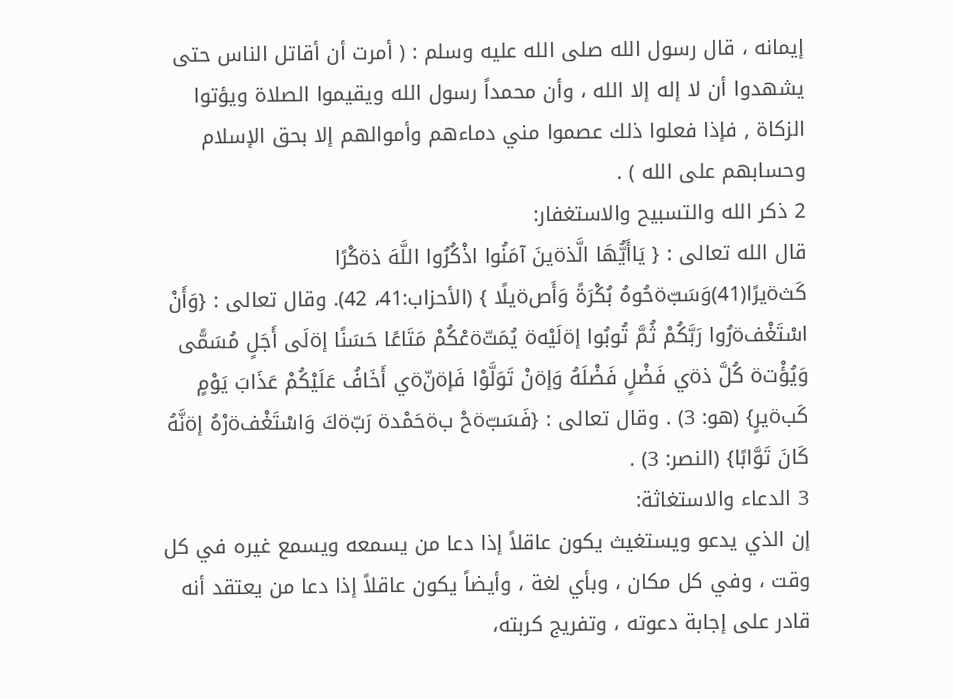إيمانه ، قال رسول الله صلى الله عليه وسلم : ( أمرت أن أقاتل الناس حتى يشهدوا أن لا إله إلا الله ، وأن محمداً رسول الله ويقيموا الصلاة ويؤتوا الزكاة , فإذا فعلوا ذلك عصموا مني دماءهم وأموالهم إلا بحق الإسلام وحسابهم على الله ) .
2 ذكر الله والتسبيح والاستغفار:
قال الله تعالى : { يَاأَيُّهَا الَّذöينَ آمَنُوا اذْكُرُوا اللَّهَ ذöكْرًا كَثöيرًا(41)وَسَبّöحُوهُ بُكْرَةً وَأَصöيلًا } (الأحزاب:41، 42). وقال تعالى : {وَأَنْ اسْتَغْفöرُوا رَبَّكُمْ ثُمَّ تُوبُوا إöلَيْهö يُمَتّöعْكُمْ مَتَاعًا حَسَنًا إöلَى أَجَلٍ مُسَمًّى وَيُؤْتö كُلَّ ذöي فَضْلٍ فَضْلَهُ وَإöنْ تَوَلَّوْا فَإöنّöي أَخَافُ عَلَيْكُمْ عَذَابَ يَوْمٍ كَبöيرٍ} (هو: 3) . وقال تعالى : {فَسَبّöحْ بöحَمْدö رَبّöكَ وَاسْتَغْفöرْهُ إöنَّهُ كَانَ تَوَّابًا} (النصر: 3) .
3 الدعاء والاستغاثة:
إن الذي يدعو ويستغيث يكون عاقلاً إذا دعا من يسمعه ويسمع غيره في كل وقت ، وفي كل مكان ، وبأي لغة ، وأيضاً يكون عاقلاً إذا دعا من يعتقد أنه قادر على إجابة دعوته ، وتفريج كربته،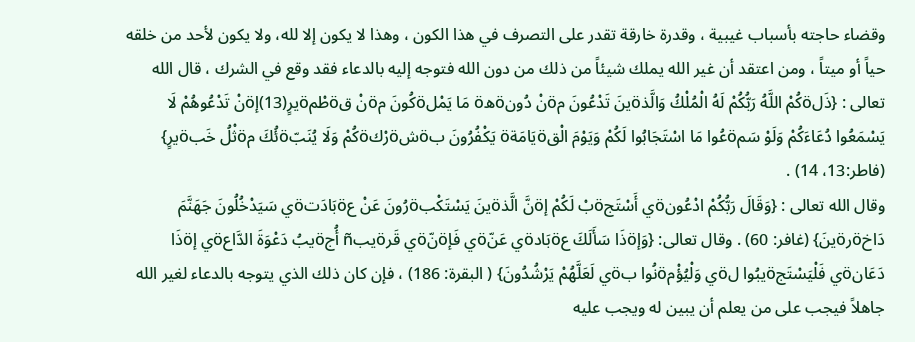وقضاء حاجته بأسباب غيبية ، وقدرة خارقة تقدر على التصرف في هذا الكون ، وهذا لا يكون إلا لله، ولا يكون لأحد من خلقه حياً أو ميتاً ، ومن اعتقد أن غير الله يملك شيئاً من ذلك من دون الله فتوجه إليه بالدعاء فقد وقع في الشرك ، قال الله تعالى : {ذَلöكُمْ اللَّهُ رَبُّكُمْ لَهُ الْمُلْكُ وَالَّذöينَ تَدْعُونَ مöنْ دُونöهö مَا يَمْلöكُونَ مöنْ قöطْمöيرٍ(13)إöنْ تَدْعُوهُمْ لَا يَسْمَعُوا دُعَاءَكُمْ وَلَوْ سَمöعُوا مَا اسْتَجَابُوا لَكُمْ وَيَوْمَ الْقöيَامَةö يَكْفُرُونَ بöشöرْكöكُمْ وَلَا يُنَبّöئُكَ مöثْلُ خَبöيرٍ} (فاطر:13، 14) .
وقال الله تعالى : {وَقَالَ رَبُّكُمْ ادْعُونöي أَسْتَجöبْ لَكُمْ إöنَّ الَّذöينَ يَسْتَكْبöرُونَ عَنْ عöبَادَتöي سَيَدْخُلُونَ جَهَنَّمَ دَاخöرöينَ} (غافر: 60) . وقال تعالى: {وَإöذَا سَأَلَكَ عöبَادöي عَنّöي فَإöنّöي قَرöيبñ أُجöيبُ دَعْوَةَ الدَّاعöي إöذَا دَعَانöي فَلْيَسْتَجöيبُوا لöي وَلْيُؤْمöنُوا بöي لَعَلَّهُمْ يَرْشُدُونَ} ( البقرة: 186) ، فإن كان ذلك الذي يتوجه بالدعاء لغير الله جاهلاً فيجب على من يعلم أن يبين له ويجب عليه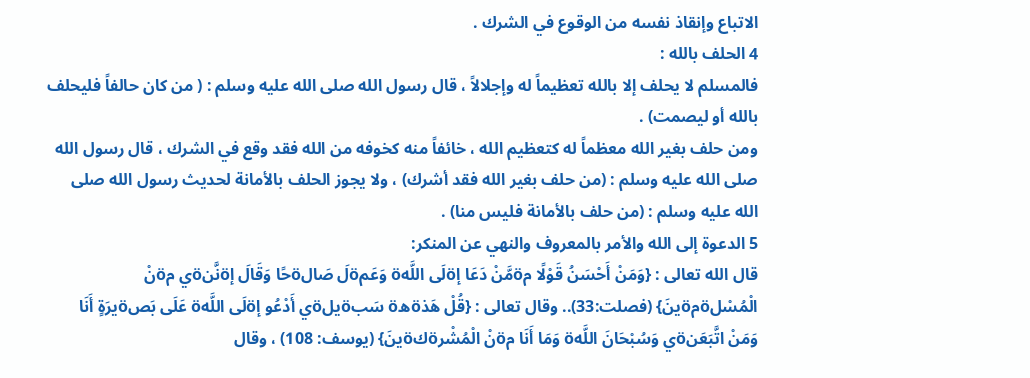الاتباع وإنقاذ نفسه من الوقوع في الشرك .
4 الحلف بالله :
فالمسلم لا يحلف إلا بالله تعظيماً له وإجلالاً ، قال رسول الله صلى الله عليه وسلم : ( من كان حالفاً فليحلف بالله أو ليصمت) .
ومن حلف بغير الله معظماً له كتعظيم الله ، خائفاً منه كخوفه من الله فقد وقع في الشرك ، قال رسول الله صلى الله عليه وسلم : (من حلف بغير الله فقد أشرك) ، ولا يجوز الحلف بالأمانة لحديث رسول الله صلى الله عليه وسلم : (من حلف بالأمانة فليس منا) .
5 الدعوة إلى الله والأمر بالمعروف والنهي عن المنكر:
قال الله تعالى : {وَمَنْ أَحْسَنُ قَوْلًا مöمَّنْ دَعَا إöلَى اللَّهö وَعَمöلَ صَالöحًا وَقَالَ إöنَّنöي مöنْ الْمُسْلöمöينَ} (فصلت:33).. وقال تعالى : {قُلْ هَذöهö سَبöيلöي أَدْعُو إöلَى اللَّهö عَلَى بَصöيرَةٍ أَنَا وَمَنْ اتَّبَعَنöي وَسُبْحَانَ اللَّهö وَمَا أَنَا مöنْ الْمُشْرöكöينَ} (يوسف: 108) ، وقال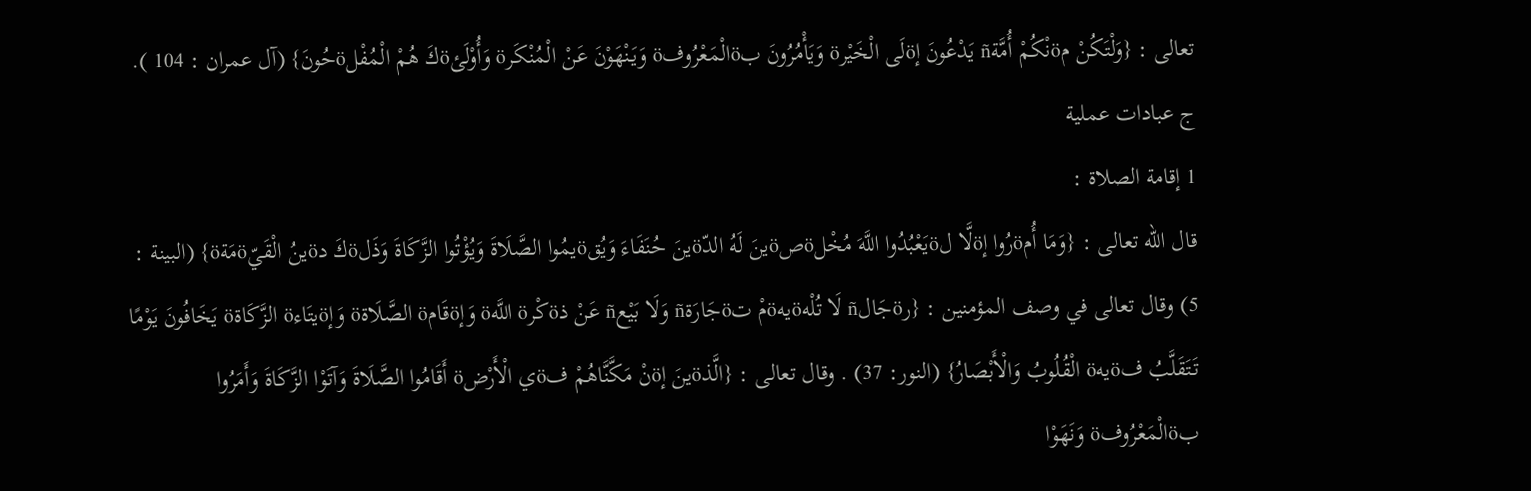تعالى : {وَلْتَكُنْ مöنْكُمْ أُمَّةñ يَدْعُونَ إöلَى الْخَيْرö وَيَأْمُرُونَ بöالْمَعْرُوفö وَيَنْهَوْنَ عَنْ الْمُنْكَرö وَأُوْلَئöكَ هُمْ الْمُفْلöحُونَ} (آل عمران : 104 ).
ج عبادات عملية
1 إقامة الصلاة :
قال الله تعالى : {وَمَا أُمöرُوا إöلَّا لöيَعْبُدُوا اللَّهَ مُخْلöصöينَ لَهُ الدّöينَ حُنَفَاءَ وَيُقöيمُوا الصَّلَاةَ وَيُؤْتُوا الزَّكَاةَ وَذَلöكَ دöينُ الْقَيّöمَةö} (البينة : 5) وقال تعالى في وصف المؤمنين : {رöجَالñ لَا تُلْهöيهöمْ تöجَارَةñ وَلَا بَيْعñ عَنْ ذöكْرö اللَّهö وَإöقَامö الصَّلَاةö وَإöيتَاءö الزَّكَاةö يَخَافُونَ يَوْمًا تَتَقَلَّبُ فöيهö الْقُلُوبُ وَالْأَبْصَارُ} (النور: 37) . وقال تعالى : {الَّذöينَ إöنْ مَكَّنَّاهُمْ فöي الْأَرْضö أَقَامُوا الصَّلَاةَ وَآتَوْا الزَّكَاةَ وَأَمَرُوا بöالْمَعْرُوفö وَنَهَوْا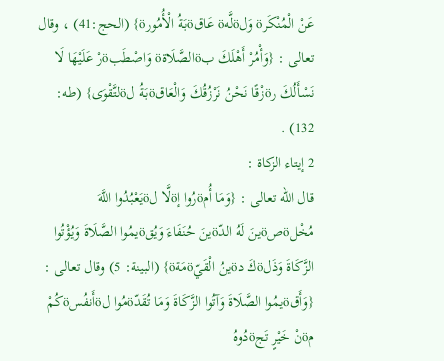عَنْ الْمُنْكَرö وَلöلَّهö عَاقöبَةُ الْأُمُورö} (الحج:41) ، وقال تعالى : {وَأْمُرْ أَهْلَكَ بöالصَّلَاةö وَاصْطَبöرْ عَلَيْهَا لَا نَسْأَلُكَ رöزْقًا نَحْنُ نَرْزُقُكَ وَالْعَاقöبَةُ لöلتَّقْوَى} (طه: 132) .
2 إيتاء الزكاة :
قال الله تعالى : {وَمَا أُمöرُوا إöلَّا لöيَعْبُدُوا اللَّهَ مُخْلöصöينَ لَهُ الدّöينَ حُنَفَاءَ وَيُقöيمُوا الصَّلَاةَ وَيُؤْتُوا الزَّكَاةَ وَذَلöكَ دöينُ الْقَيّöمَةö} (البينة: 5) وقال تعالى : {وَأَقöيمُوا الصَّلَاةَ وَآتُوا الزَّكَاةَ وَمَا تُقَدّöمُوا لöأَنفُسöكُمْ مöنْ خَيْرٍ تَجöدُوهُ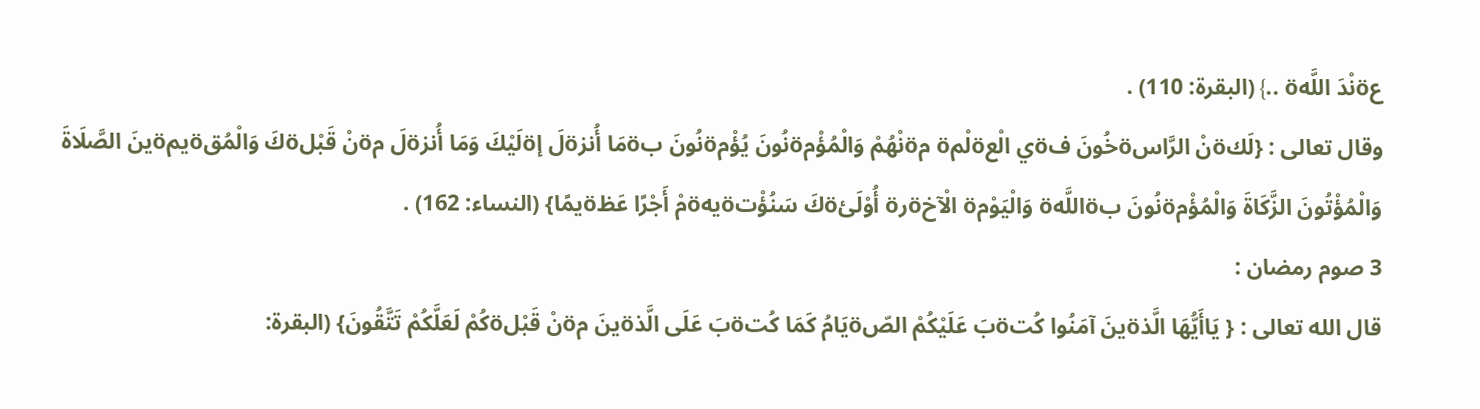عöنْدَ اللَّهö ..} (البقرة: 110) .
وقال تعالى : {لَكöنْ الرَّاسöخُونَ فöي الْعöلْمö مöنْهُمْ وَالْمُؤْمöنُونَ يُؤْمöنُونَ بöمَا أُنزöلَ إöلَيْكَ وَمَا أُنزöلَ مöنْ قَبْلöكَ وَالْمُقöيمöينَ الصَّلَاةَ وَالْمُؤْتُونَ الزَّكَاةَ وَالْمُؤْمöنُونَ بöاللَّهö وَالْيَوْمö الْآخöرö أُوْلَئöكَ سَنُؤْتöيهöمْ أَجْرًا عَظöيمًا} (النساء: 162) .
3 صوم رمضان :
قال الله تعالى : { يَاأَيُّهَا الَّذöينَ آمَنُوا كُتöبَ عَلَيْكُمْ الصّöيَامُ كَمَا كُتöبَ عَلَى الَّذöينَ مöنْ قَبْلöكُمْ لَعَلَّكُمْ تَتَّقُونَ} (البقرة: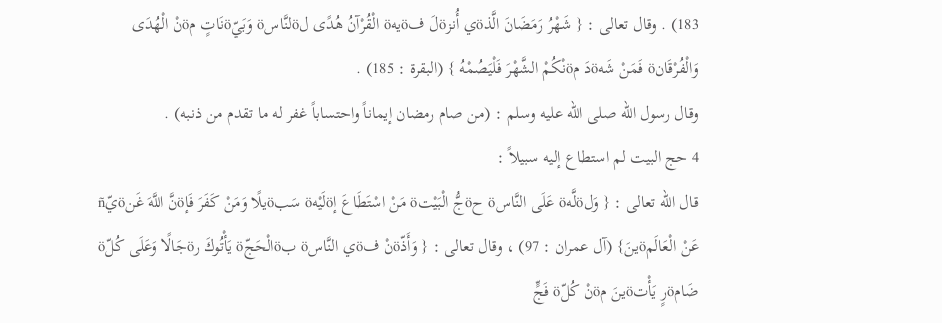183) . وقال تعالى : { شَهْرُ رَمَضَانَ الَّذöي أُنزöلَ فöيهö الْقُرْآنُ هُدًى لöلنَّاسö وَبَيّöنَاتٍ مöنْ الْهُدَى وَالْفُرْقَانö فَمَنْ شَهöدَ مöنْكُمْ الشَّهْرَ فَلْيَصُمْهُ } (البقرة : 185) .
وقال رسول الله صلى الله عليه وسلم : (من صام رمضان إيماناً واحتساباً غفر له ما تقدم من ذنبه) .
4 حج البيت لم استطاع إليه سبيلاً :
قال الله تعالى : { وَلöلَّهö عَلَى النَّاسö حöجُّ الْبَيْتö مَنْ اسْتَطَاعَ إöلَيْهö سَبöيلًا وَمَنْ كَفَرَ فَإöنَّ اللَّهَ غَنöيّñ عَنْ الْعَالَمöينَ} (آل عمران : 97) ، وقال تعالى : { وَأَذّöنْ فöي النَّاسö بöالْحَجّö يَأْتُوكَ رöجَالًا وَعَلَى كُلّö ضَامöرٍ يَأْتöينَ مöنْ كُلّö فَجٍّ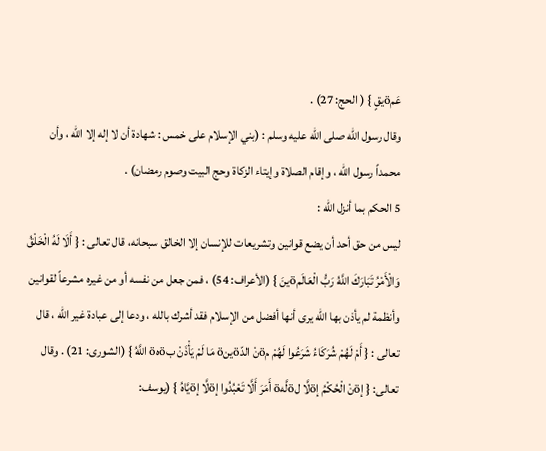عَمöيقٍ } ( الحج: 27) .
وقال رسول الله صلى الله عليه وسلم : (بني الإسلام على خمس : شهادة أن لا إله إلا الله ، وأن محمداً رسول الله ، وإقام الصلاة وإيتاء الزكاة وحج البيت وصوم رمضان) .
5 الحكم بما أنزل الله :
ليس من حق أحد أن يضع قوانين وتشريعات للإنسان إلا الخالق سبحانه، قال تعالى : { أَلَا لَهُ الْخَلْقُ وَالْأَمْرُ تَبَارَكَ اللَّهُ رَبُّ الْعَالَمöينَ } (الأعراف: 54) ، فمن جعل من نفسه أو من غيره مشرعاً لقوانين وأنظمة لم يأذن بها الله يرى أنها أفضل من الإسلام فقد أشرك بالله ، ودعا إلى عبادة غير الله ، قال تعالى : { أَمْ لَهُمْ شُرَكَاءُ شَرَعُوا لَهُمْ مöنْ الدّöينö مَا لَمْ يَأْذَنْ بöهö اللَّهُ } (الشورى: 21) . وقال تعالى: { إöنْ الْحُكْمُ إöلَّا لöلَّهö أَمَرَ أَلَّا تَعْبُدُوا إöلَّا إöيَّاهُ } (يوسف: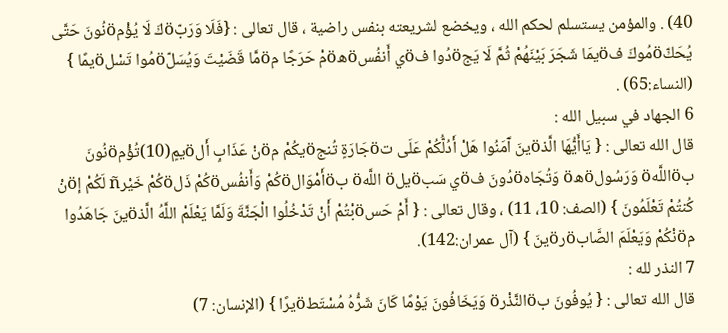40) . والمؤمن يستسلم لحكم الله ، ويخضع لشريعته بنفس راضية ، قال تعالى : {فَلَا وَرَبّöكَ لَا يُؤْمöنُونَ حَتَّى يُحَكّöمُوكَ فöيمَا شَجَرَ بَيْنَهُمْ ثُمَّ لَا يَجöدُوا فöي أَنفُسöهöمْ حَرَجًا مöمَّا قَضَيْتَ وَيُسَلّöمُوا تَسْلöيمًا } (النساء:65) .
6 الجهاد في سبيل الله :
قال الله تعالى : { يَاأَيُّهَا الَّذöينَ آَمَنُوا هَلْ أَدُلُّكُمْ عَلَى تöجَارَةٍ تُنجöيكُمْ مöنْ عَذَابٍ أَلöيمٍ(10)تُؤْمöنُونَ بöاللَّهö وَرَسُولöهö وَتُجَاهöدُونَ فöي سَبöيلö اللَّهö بöأَمْوَالöكُمْ وَأَنفُسöكُمْ ذَلöكُمْ خَيْرñ لَكُمْ إöنْ كُنتُمْ تَعْلَمُونَ } (الصف: 10، 11) ، وقال تعالى : { أَمْ حَسöبْتُمْ أَنْ تَدْخُلُوا الْجَنَّةَ وَلَمَّا يَعْلَمْ اللَّهُ الَّذöينَ جَاهَدُوا مöنْكُمْ وَيَعْلَمَ الصَّابöرöينَ } (آل عمران:142).
7 النذر لله :
قال الله تعالى : { يُوفُونَ بöالنَّذْرö وَيَخَافُونَ يَوْمًا كَانَ شَرُّهُ مُسْتَطöيرًا } (الإنسان: 7)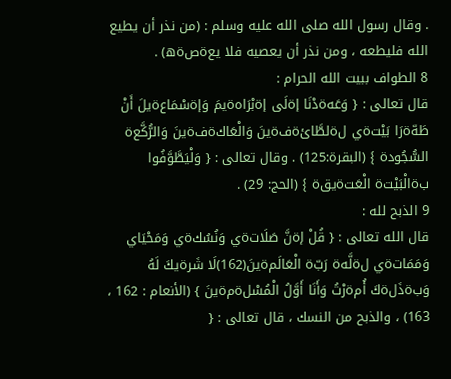. وقال رسول الله صلى الله عليه وسلم : (من نذر أن يطيع الله فليطعه ، ومن نذر أن يعصيه فلا يعöصöه) .
8 الطواف ببيت الله الحرام :
قال تعالى : { وَعَهöدْنَا إöلَى إöبْرَاهöيمَ وَإöسْمَاعöيلَ أَنْ طَهّöرَا بَيْتöي لöلطَّائöفöينَ وَالْعَاكöفöينَ وَالرُّكَّعö السُّجُودö } (البقرة:125) . وقال تعالى : { وَلْيَطَّوَّفُوا بöالْبَيْتö الْعَتöيقö } (الحج: 29) .
9 الذبح لله :
قال الله تعالى : { قُلْ إöنَّ صَلَاتöي وَنُسُكöي وَمَحْيَاي وَمَمَاتöي لöلَّهö رَبّö الْعَالَمöينَ(162)لَا شَرöيكَ لَهُ وَبöذَلöكَ أُمöرْتُ وَأَنَا أَوَّلُ الْمُسْلöمöينَ } (الأنعام : 162 ، 163) ، والذبح من النسك ، قال تعالى : {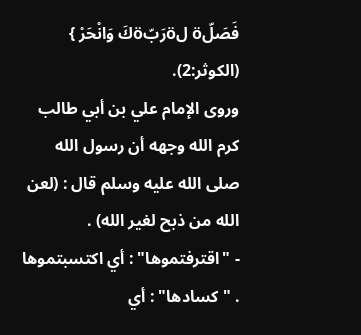فَصَلّö لöرَبّöكَ وَانْحَرْ } (الكوثر:2).
وروى الإمام علي بن أبي طالب كرم الله وجهه أن رسول الله صلى الله عليه وسلم قال : (لعن الله من ذبح لغير الله) .
- "اقترفتموها" : أي اكتسبتموها . "كسادها" : أي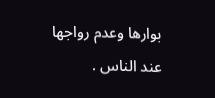بوارها وعدم رواجها عند الناس .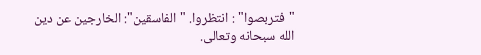"فتربصوا" : انتظروا. "الفاسقين": الخارجين عن دين الله سبحانه وتعالى.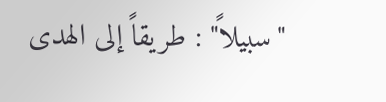"سبيلاً" : طريقاً إلى الهدى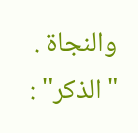والنجاة . "الذكر" :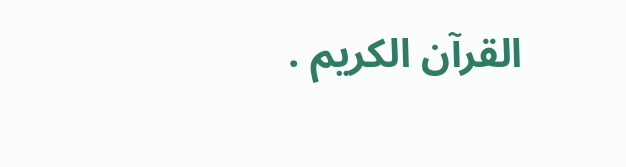القرآن الكريم .